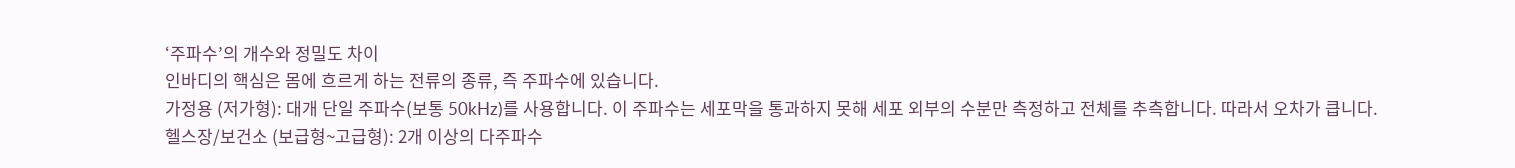‘주파수’의 개수와 정밀도 차이
인바디의 핵심은 몸에 흐르게 하는 전류의 종류, 즉 주파수에 있습니다.
가정용 (저가형): 대개 단일 주파수(보통 50kHz)를 사용합니다. 이 주파수는 세포막을 통과하지 못해 세포 외부의 수분만 측정하고 전체를 추측합니다. 따라서 오차가 큽니다.
헬스장/보건소 (보급형~고급형): 2개 이상의 다주파수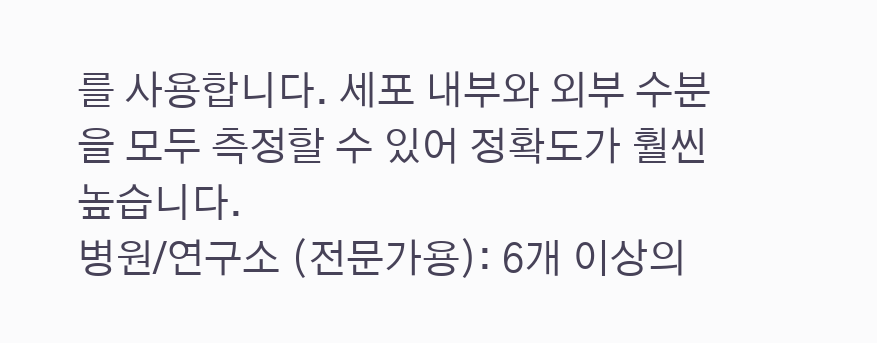를 사용합니다. 세포 내부와 외부 수분을 모두 측정할 수 있어 정확도가 훨씬 높습니다.
병원/연구소 (전문가용): 6개 이상의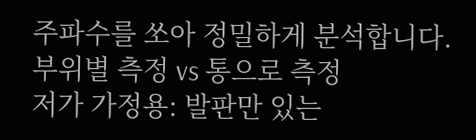주파수를 쏘아 정밀하게 분석합니다.
부위별 측정 vs 통으로 측정
저가 가정용: 발판만 있는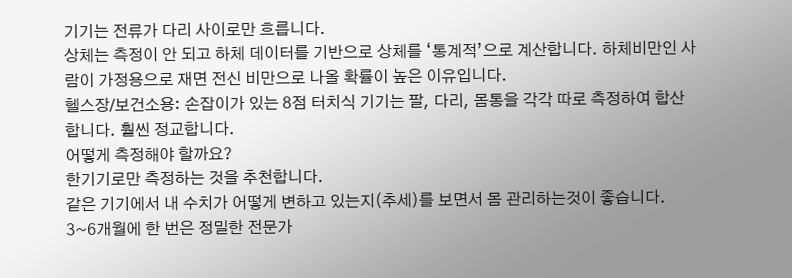기기는 전류가 다리 사이로만 흐릅니다.
상체는 측정이 안 되고 하체 데이터를 기반으로 상체를 ‘통계적’으로 계산합니다. 하체비만인 사람이 가정용으로 재면 전신 비만으로 나올 확률이 높은 이유입니다.
헬스장/보건소용: 손잡이가 있는 8점 터치식 기기는 팔, 다리, 몸통을 각각 따로 측정하여 합산합니다. 훨씬 정교합니다.
어떻게 측정해야 할까요?
한기기로만 측정하는 것을 추천합니다.
같은 기기에서 내 수치가 어떻게 변하고 있는지(추세)를 보면서 몸 관리하는것이 좋습니다.
3~6개월에 한 번은 정밀한 전문가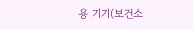용 기기(보건소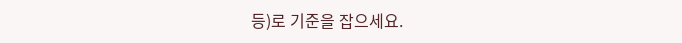등)로 기준을 잡으세요.